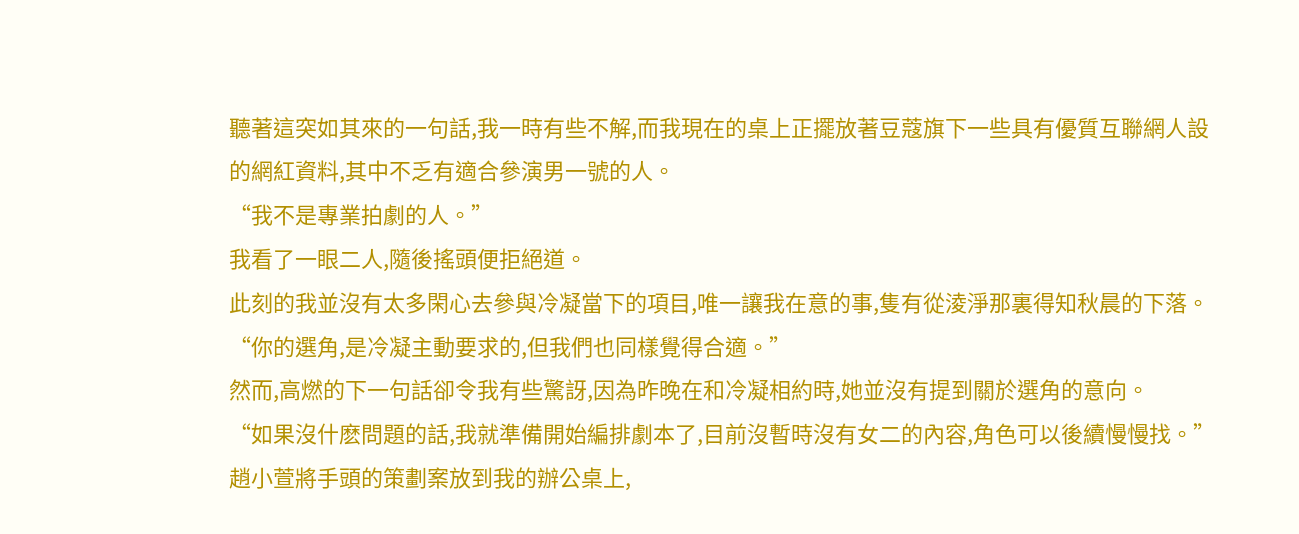聽著這突如其來的一句話,我一時有些不解,而我現在的桌上正擺放著豆蔻旗下一些具有優質互聯網人設的網紅資料,其中不乏有適合參演男一號的人。
“我不是專業拍劇的人。”
我看了一眼二人,隨後搖頭便拒絕道。
此刻的我並沒有太多閑心去參與冷凝當下的項目,唯一讓我在意的事,隻有從淩淨那裏得知秋晨的下落。
“你的選角,是冷凝主動要求的,但我們也同樣覺得合適。”
然而,高燃的下一句話卻令我有些驚訝,因為昨晚在和冷凝相約時,她並沒有提到關於選角的意向。
“如果沒什麽問題的話,我就準備開始編排劇本了,目前沒暫時沒有女二的內容,角色可以後續慢慢找。”
趙小萱將手頭的策劃案放到我的辦公桌上,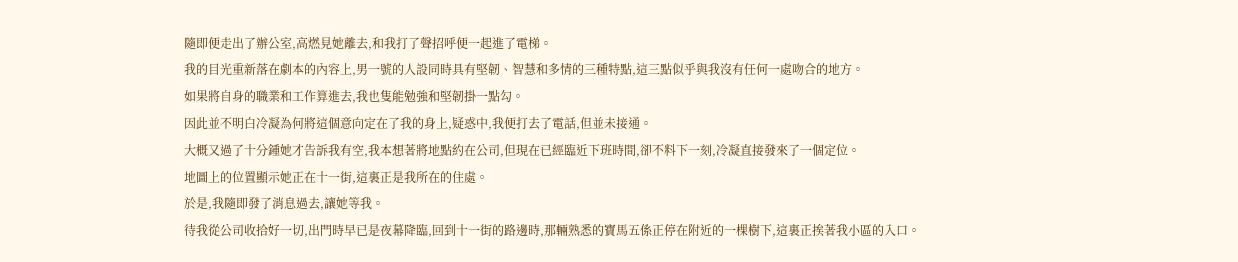隨即便走出了辦公室,高燃見她離去,和我打了聲招呼便一起進了電梯。
我的目光重新落在劇本的內容上,男一號的人設同時具有堅韌、智慧和多情的三種特點,這三點似乎與我沒有任何一處吻合的地方。
如果將自身的職業和工作算進去,我也隻能勉強和堅韌掛一點勾。
因此並不明白冷凝為何將這個意向定在了我的身上,疑惑中,我便打去了電話,但並未接通。
大概又過了十分鍾她才告訴我有空,我本想著將地點約在公司,但現在已經臨近下班時間,卻不料下一刻,冷凝直接發來了一個定位。
地圖上的位置顯示她正在十一街,這裏正是我所在的住處。
於是,我隨即發了消息過去,讓她等我。
待我從公司收拾好一切,出門時早已是夜幕降臨,回到十一街的路邊時,那輛熟悉的寶馬五係正停在附近的一棵樹下,這裏正挨著我小區的入口。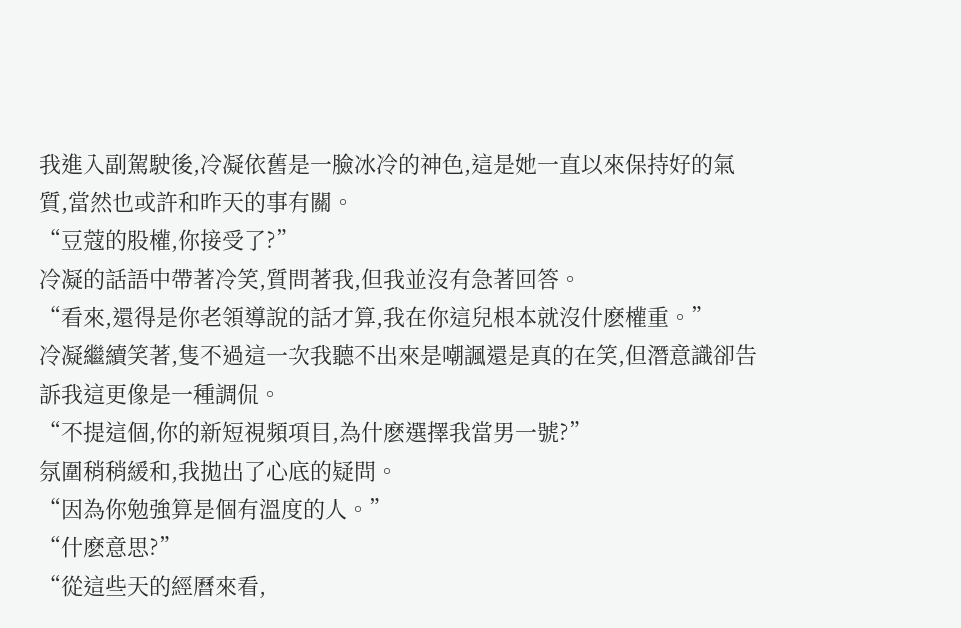我進入副駕駛後,冷凝依舊是一臉冰冷的神色,這是她一直以來保持好的氣質,當然也或許和昨天的事有關。
“豆蔻的股權,你接受了?”
冷凝的話語中帶著冷笑,質問著我,但我並沒有急著回答。
“看來,還得是你老領導說的話才算,我在你這兒根本就沒什麽權重。”
冷凝繼續笑著,隻不過這一次我聽不出來是嘲諷還是真的在笑,但潛意識卻告訴我這更像是一種調侃。
“不提這個,你的新短視頻項目,為什麽選擇我當男一號?”
氛圍稍稍緩和,我拋出了心底的疑問。
“因為你勉強算是個有溫度的人。”
“什麽意思?”
“從這些天的經曆來看,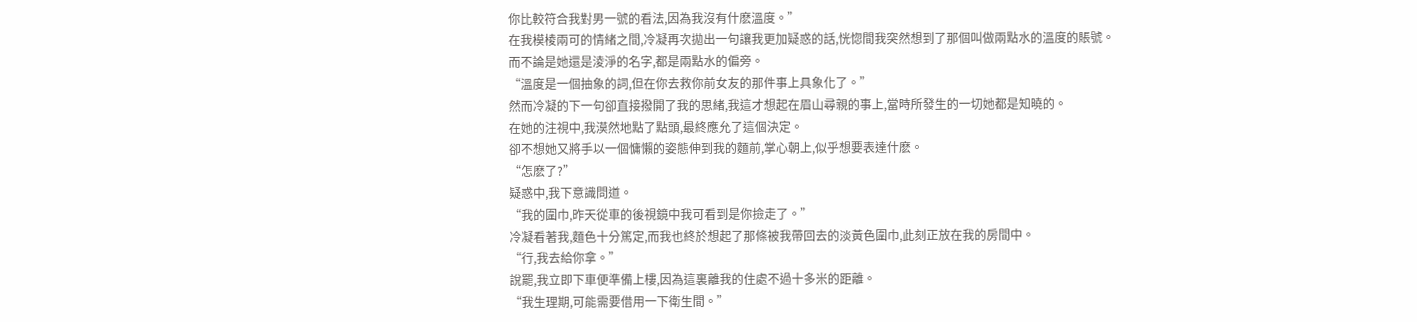你比較符合我對男一號的看法,因為我沒有什麽溫度。”
在我模棱兩可的情緒之間,冷凝再次拋出一句讓我更加疑惑的話,恍惚間我突然想到了那個叫做兩點水的溫度的賬號。
而不論是她還是淩淨的名字,都是兩點水的偏旁。
“溫度是一個抽象的詞,但在你去救你前女友的那件事上具象化了。”
然而冷凝的下一句卻直接撥開了我的思緒,我這才想起在眉山尋親的事上,當時所發生的一切她都是知曉的。
在她的注視中,我漠然地點了點頭,最終應允了這個決定。
卻不想她又將手以一個慵懶的姿態伸到我的麵前,掌心朝上,似乎想要表達什麽。
“怎麽了?”
疑惑中,我下意識問道。
“我的圍巾,昨天從車的後視鏡中我可看到是你撿走了。”
冷凝看著我,麵色十分篤定,而我也終於想起了那條被我帶回去的淡黃色圍巾,此刻正放在我的房間中。
“行,我去給你拿。”
說罷,我立即下車便準備上樓,因為這裏離我的住處不過十多米的距離。
“我生理期,可能需要借用一下衛生間。”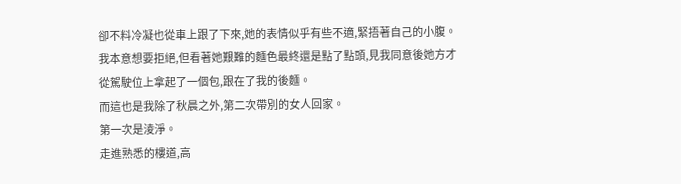卻不料冷凝也從車上跟了下來,她的表情似乎有些不適,緊捂著自己的小腹。
我本意想要拒絕,但看著她艱難的麵色最終還是點了點頭,見我同意後她方才從駕駛位上拿起了一個包,跟在了我的後麵。
而這也是我除了秋晨之外,第二次帶別的女人回家。
第一次是淩淨。
走進熟悉的樓道,高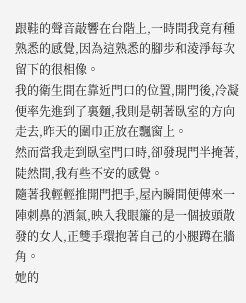跟鞋的聲音敲響在台階上,一時間我竟有種熟悉的感覺,因為這熟悉的腳步和淩淨每次留下的很相像。
我的衛生間在靠近門口的位置,開門後,冷凝便率先進到了裏麵,我則是朝著臥室的方向走去,昨天的圍巾正放在飄窗上。
然而當我走到臥室門口時,卻發現門半掩著,陡然間,我有些不安的感覺。
隨著我輕輕推開門把手,屋內瞬間便傳來一陣刺鼻的酒氣,映入我眼簾的是一個披頭散發的女人,正雙手環抱著自己的小腿蹲在牆角。
她的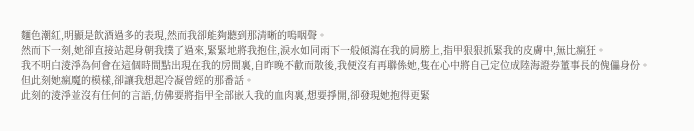麵色潮紅,明顯是飲酒過多的表現,然而我卻能夠聽到那清晰的嗚咽聲。
然而下一刻,她卻直接站起身朝我撲了過來,緊緊地將我抱住,淚水如同雨下一般傾瀉在我的肩膀上,指甲狠狠抓緊我的皮膚中,無比瘋狂。
我不明白淩淨為何會在這個時間點出現在我的房間裏,自昨晚不歡而散後,我便沒有再聯係她,隻在心中將自己定位成陸海證券董事長的傀儡身份。
但此刻她瘋魔的模樣,卻讓我想起冷凝曾經的那番話。
此刻的淩淨並沒有任何的言語,仿佛要將指甲全部嵌入我的血肉裏,想要掙開,卻發現她抱得更緊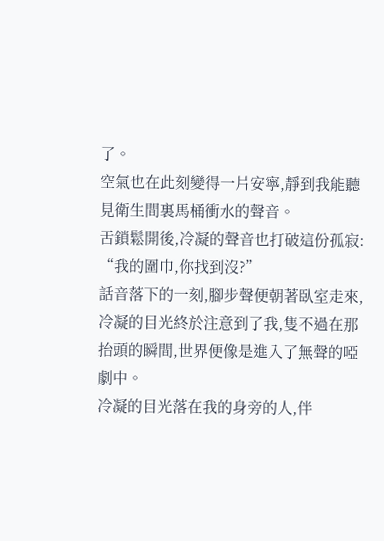了。
空氣也在此刻變得一片安寧,靜到我能聽見衛生間裏馬桶衝水的聲音。
舌鎖鬆開後,冷凝的聲音也打破這份孤寂:
“我的圍巾,你找到沒?”
話音落下的一刻,腳步聲便朝著臥室走來,冷凝的目光終於注意到了我,隻不過在那抬頭的瞬間,世界便像是進入了無聲的啞劇中。
冷凝的目光落在我的身旁的人,伴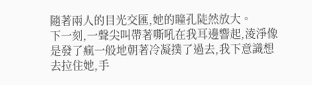隨著兩人的目光交匯,她的瞳孔陡然放大。
下一刻,一聲尖叫帶著嘶吼在我耳邊響起,淩淨像是發了瘋一般地朝著冷凝撲了過去,我下意識想去拉住她,手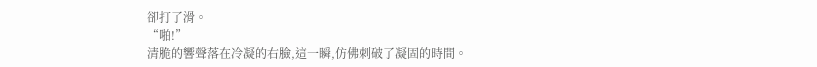卻打了滑。
“啪!”
清脆的響聲落在冷凝的右臉,這一瞬,仿佛刺破了凝固的時間。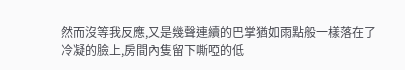然而沒等我反應,又是幾聲連續的巴掌猶如雨點般一樣落在了冷凝的臉上,房間內隻留下嘶啞的低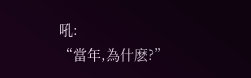吼:
“當年,為什麽?”